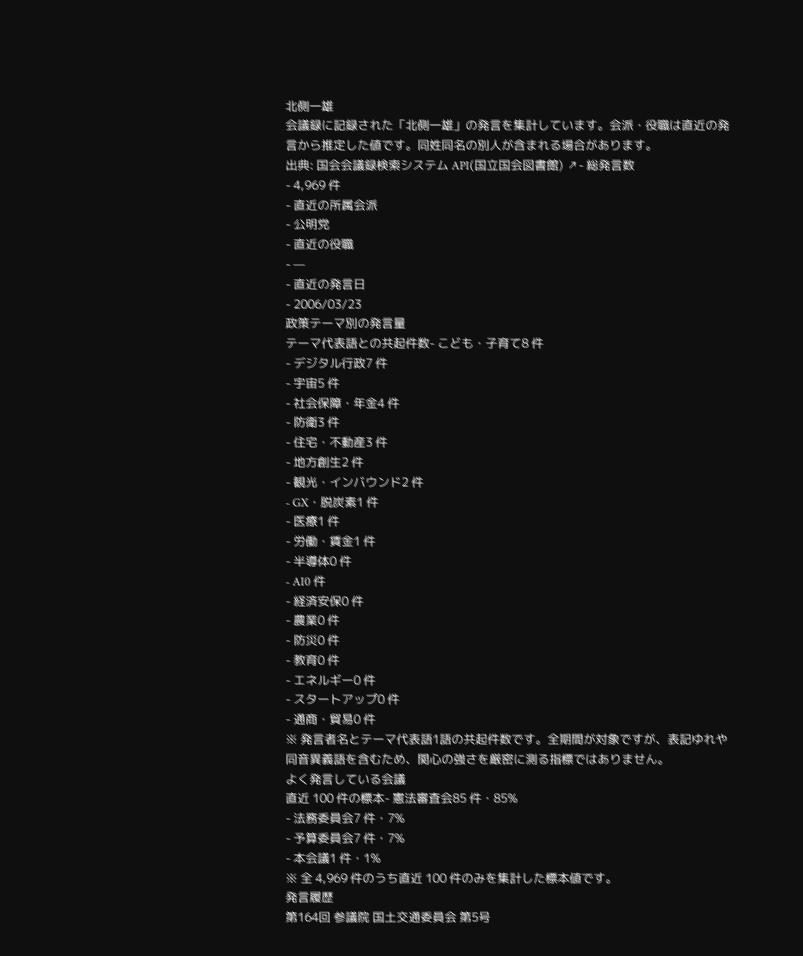北側一雄
会議録に記録された「北側一雄」の発言を集計しています。会派・役職は直近の発言から推定した値です。同姓同名の別人が含まれる場合があります。
出典: 国会会議録検索システム API(国立国会図書館) ↗- 総発言数
- 4,969 件
- 直近の所属会派
- 公明党
- 直近の役職
- —
- 直近の発言日
- 2006/03/23
政策テーマ別の発言量
テーマ代表語との共起件数- こども・子育て8 件
- デジタル行政7 件
- 宇宙5 件
- 社会保障・年金4 件
- 防衛3 件
- 住宅・不動産3 件
- 地方創生2 件
- 観光・インバウンド2 件
- GX・脱炭素1 件
- 医療1 件
- 労働・賃金1 件
- 半導体0 件
- AI0 件
- 経済安保0 件
- 農業0 件
- 防災0 件
- 教育0 件
- エネルギー0 件
- スタートアップ0 件
- 通商・貿易0 件
※ 発言者名とテーマ代表語1語の共起件数です。全期間が対象ですが、表記ゆれや 同音異義語を含むため、関心の強さを厳密に測る指標ではありません。
よく発言している会議
直近 100 件の標本- 憲法審査会85 件・85%
- 法務委員会7 件・7%
- 予算委員会7 件・7%
- 本会議1 件・1%
※ 全 4,969 件のうち直近 100 件のみを集計した標本値です。
発言履歴
第164回 参議院 国土交通委員会 第5号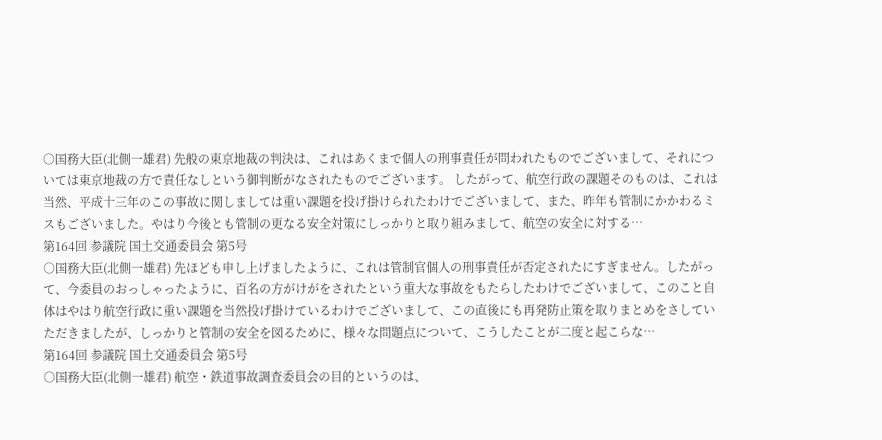○国務大臣(北側一雄君) 先般の東京地裁の判決は、これはあくまで個人の刑事責任が問われたものでございまして、それについては東京地裁の方で責任なしという御判断がなされたものでございます。 したがって、航空行政の課題そのものは、これは当然、平成十三年のこの事故に関しましては重い課題を投げ掛けられたわけでございまして、また、昨年も管制にかかわるミスもございました。やはり今後とも管制の更なる安全対策にしっかりと取り組みまして、航空の安全に対する…
第164回 参議院 国土交通委員会 第5号
○国務大臣(北側一雄君) 先ほども申し上げましたように、これは管制官個人の刑事責任が否定されたにすぎません。したがって、今委員のおっしゃったように、百名の方がけがをされたという重大な事故をもたらしたわけでございまして、このこと自体はやはり航空行政に重い課題を当然投げ掛けているわけでございまして、この直後にも再発防止策を取りまとめをさしていただきましたが、しっかりと管制の安全を図るために、様々な問題点について、こうしたことが二度と起こらな…
第164回 参議院 国土交通委員会 第5号
○国務大臣(北側一雄君) 航空・鉄道事故調査委員会の目的というのは、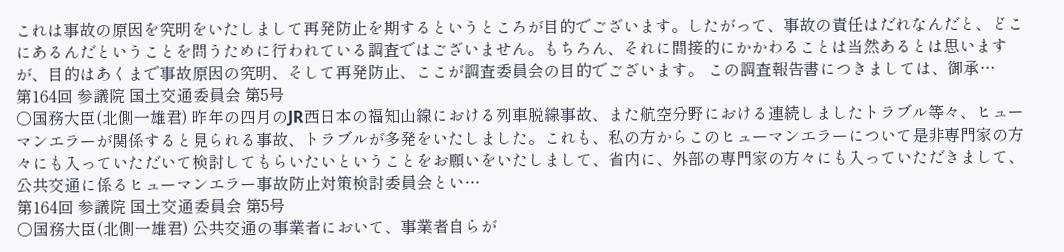これは事故の原因を究明をいたしまして再発防止を期するというところが目的でございます。したがって、事故の責任はだれなんだと、どこにあるんだということを問うために行われている調査ではございません。もちろん、それに間接的にかかわることは当然あるとは思いますが、目的はあくまで事故原因の究明、そして再発防止、ここが調査委員会の目的でございます。 この調査報告書につきましては、御承…
第164回 参議院 国土交通委員会 第5号
○国務大臣(北側一雄君) 昨年の四月のJR西日本の福知山線における列車脱線事故、また航空分野における連続しましたトラブル等々、ヒューマンエラーが関係すると見られる事故、トラブルが多発をいたしました。これも、私の方からこのヒューマンエラーについて是非専門家の方々にも入っていただいて検討してもらいたいということをお願いをいたしまして、省内に、外部の専門家の方々にも入っていただきまして、公共交通に係るヒューマンエラー事故防止対策検討委員会とい…
第164回 参議院 国土交通委員会 第5号
○国務大臣(北側一雄君) 公共交通の事業者において、事業者自らが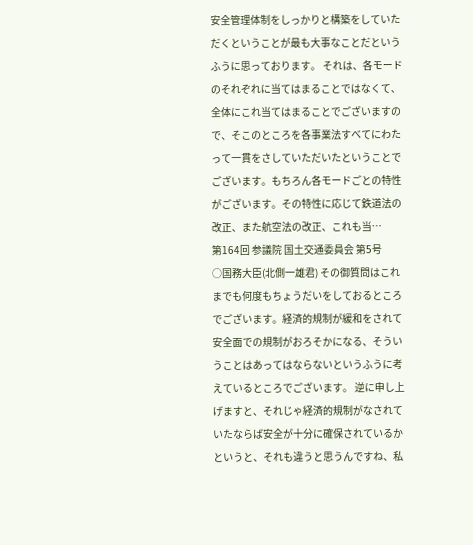安全管理体制をしっかりと構築をしていただくということが最も大事なことだというふうに思っております。 それは、各モードのそれぞれに当てはまることではなくて、全体にこれ当てはまることでございますので、そこのところを各事業法すべてにわたって一貫をさしていただいたということでございます。もちろん各モードごとの特性がございます。その特性に応じて鉄道法の改正、また航空法の改正、これも当…
第164回 参議院 国土交通委員会 第5号
○国務大臣(北側一雄君) その御質問はこれまでも何度もちょうだいをしておるところでございます。経済的規制が緩和をされて安全面での規制がおろそかになる、そういうことはあってはならないというふうに考えているところでございます。 逆に申し上げますと、それじゃ経済的規制がなされていたならば安全が十分に確保されているかというと、それも違うと思うんですね、私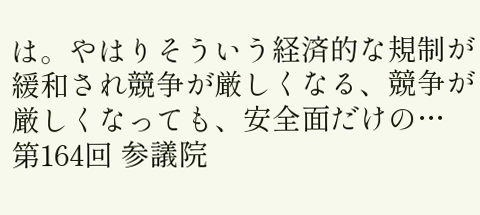は。やはりそういう経済的な規制が緩和され競争が厳しくなる、競争が厳しくなっても、安全面だけの…
第164回 参議院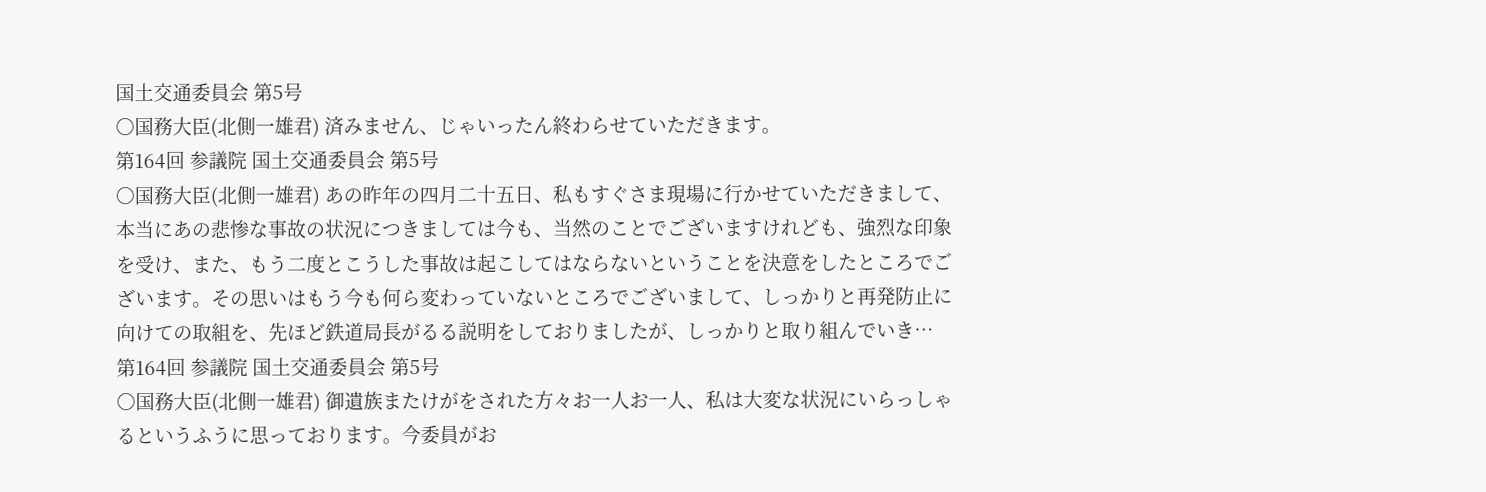国土交通委員会 第5号
○国務大臣(北側一雄君) 済みません、じゃいったん終わらせていただきます。
第164回 参議院 国土交通委員会 第5号
○国務大臣(北側一雄君) あの昨年の四月二十五日、私もすぐさま現場に行かせていただきまして、本当にあの悲惨な事故の状況につきましては今も、当然のことでございますけれども、強烈な印象を受け、また、もう二度とこうした事故は起こしてはならないということを決意をしたところでございます。その思いはもう今も何ら変わっていないところでございまして、しっかりと再発防止に向けての取組を、先ほど鉄道局長がるる説明をしておりましたが、しっかりと取り組んでいき…
第164回 参議院 国土交通委員会 第5号
○国務大臣(北側一雄君) 御遺族またけがをされた方々お一人お一人、私は大変な状況にいらっしゃるというふうに思っております。今委員がお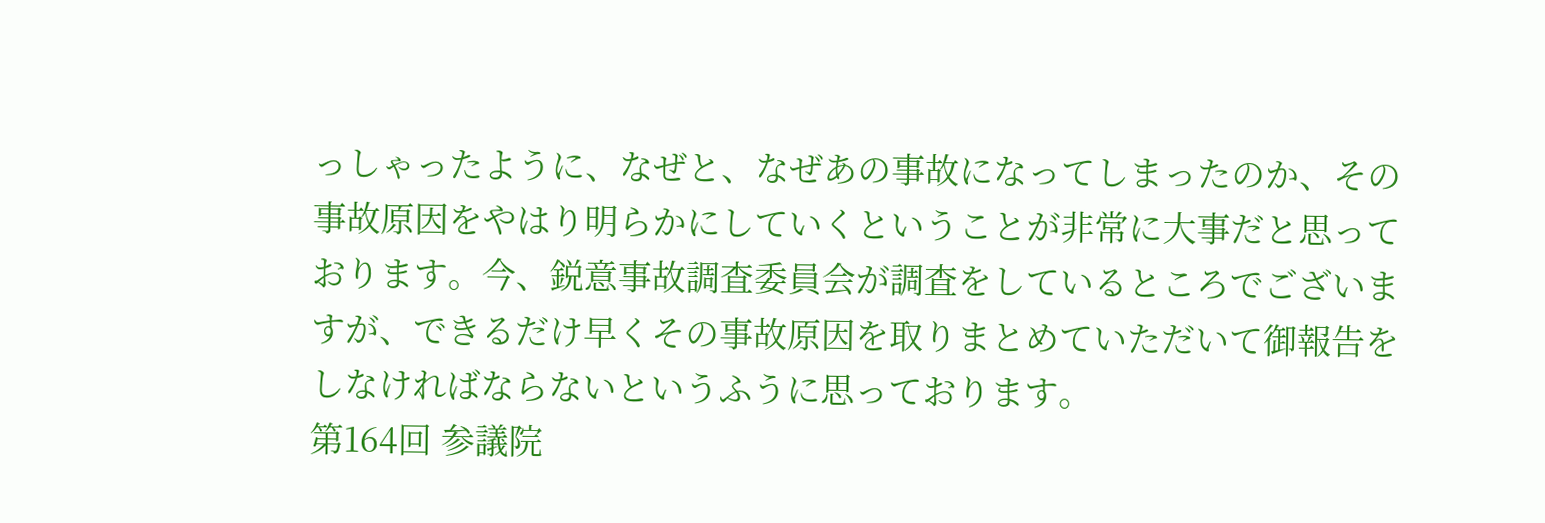っしゃったように、なぜと、なぜあの事故になってしまったのか、その事故原因をやはり明らかにしていくということが非常に大事だと思っております。今、鋭意事故調査委員会が調査をしているところでございますが、できるだけ早くその事故原因を取りまとめていただいて御報告をしなければならないというふうに思っております。
第164回 参議院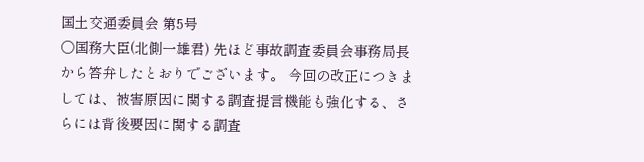国土交通委員会 第5号
○国務大臣(北側一雄君) 先ほど事故調査委員会事務局長から答弁したとおりでございます。 今回の改正につきましては、被害原因に関する調査提言機能も強化する、さらには背後要因に関する調査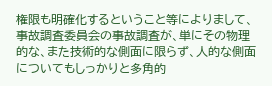権限も明確化するということ等によりまして、事故調査委員会の事故調査が、単にその物理的な、また技術的な側面に限らず、人的な側面についてもしっかりと多角的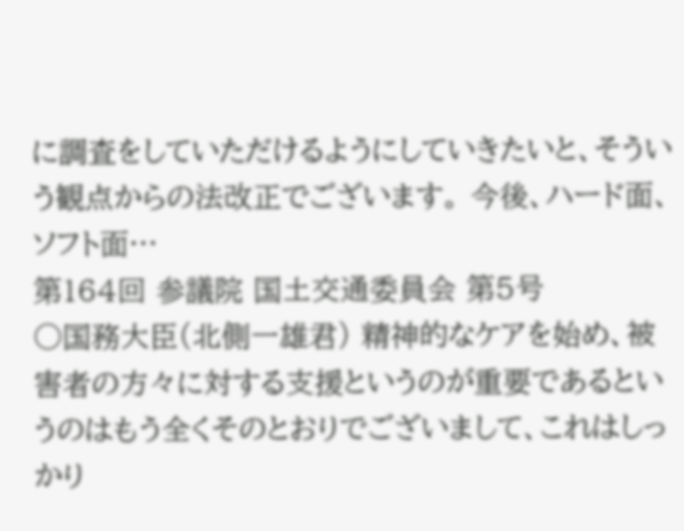に調査をしていただけるようにしていきたいと、そういう観点からの法改正でございます。 今後、ハード面、ソフト面…
第164回 参議院 国土交通委員会 第5号
○国務大臣(北側一雄君) 精神的なケアを始め、被害者の方々に対する支援というのが重要であるというのはもう全くそのとおりでございまして、これはしっかり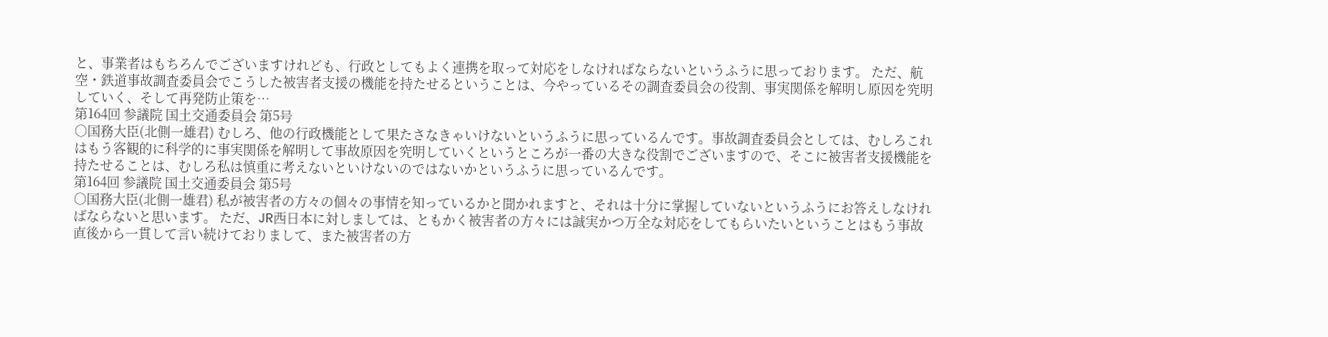と、事業者はもちろんでございますけれども、行政としてもよく連携を取って対応をしなければならないというふうに思っております。 ただ、航空・鉄道事故調査委員会でこうした被害者支援の機能を持たせるということは、今やっているその調査委員会の役割、事実関係を解明し原因を究明していく、そして再発防止策を…
第164回 参議院 国土交通委員会 第5号
○国務大臣(北側一雄君) むしろ、他の行政機能として果たさなきゃいけないというふうに思っているんです。事故調査委員会としては、むしろこれはもう客観的に科学的に事実関係を解明して事故原因を究明していくというところが一番の大きな役割でございますので、そこに被害者支援機能を持たせることは、むしろ私は慎重に考えないといけないのではないかというふうに思っているんです。
第164回 参議院 国土交通委員会 第5号
○国務大臣(北側一雄君) 私が被害者の方々の個々の事情を知っているかと聞かれますと、それは十分に掌握していないというふうにお答えしなければならないと思います。 ただ、JR西日本に対しましては、ともかく被害者の方々には誠実かつ万全な対応をしてもらいたいということはもう事故直後から一貫して言い続けておりまして、また被害者の方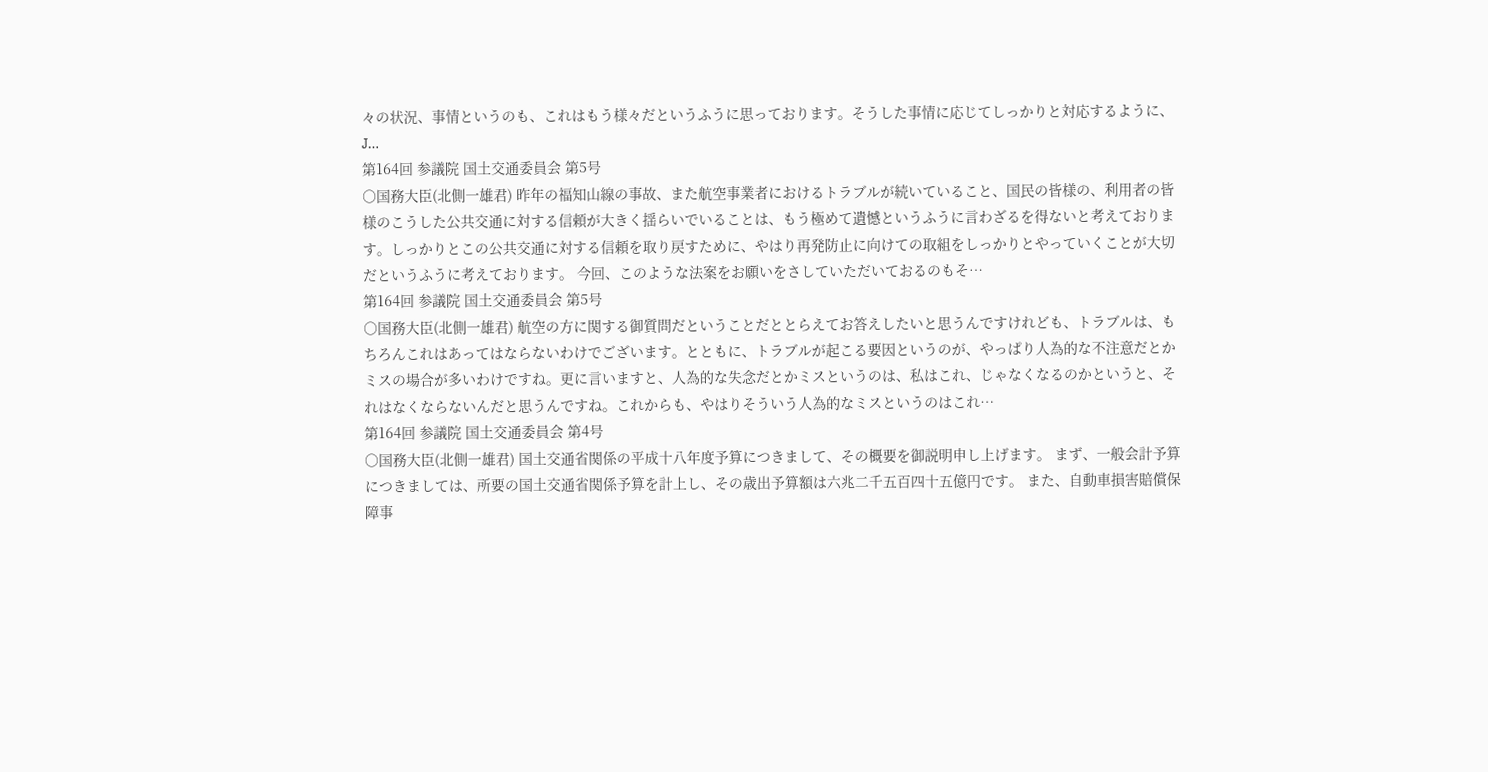々の状況、事情というのも、これはもう様々だというふうに思っております。そうした事情に応じてしっかりと対応するように、J…
第164回 参議院 国土交通委員会 第5号
○国務大臣(北側一雄君) 昨年の福知山線の事故、また航空事業者におけるトラブルが続いていること、国民の皆様の、利用者の皆様のこうした公共交通に対する信頼が大きく揺らいでいることは、もう極めて遺憾というふうに言わざるを得ないと考えております。しっかりとこの公共交通に対する信頼を取り戻すために、やはり再発防止に向けての取組をしっかりとやっていくことが大切だというふうに考えております。 今回、このような法案をお願いをさしていただいておるのもそ…
第164回 参議院 国土交通委員会 第5号
○国務大臣(北側一雄君) 航空の方に関する御質問だということだととらえてお答えしたいと思うんですけれども、トラブルは、もちろんこれはあってはならないわけでございます。とともに、トラブルが起こる要因というのが、やっぱり人為的な不注意だとかミスの場合が多いわけですね。更に言いますと、人為的な失念だとかミスというのは、私はこれ、じゃなくなるのかというと、それはなくならないんだと思うんですね。これからも、やはりそういう人為的なミスというのはこれ…
第164回 参議院 国土交通委員会 第4号
○国務大臣(北側一雄君) 国土交通省関係の平成十八年度予算につきまして、その概要を御説明申し上げます。 まず、一般会計予算につきましては、所要の国土交通省関係予算を計上し、その歳出予算額は六兆二千五百四十五億円です。 また、自動車損害賠償保障事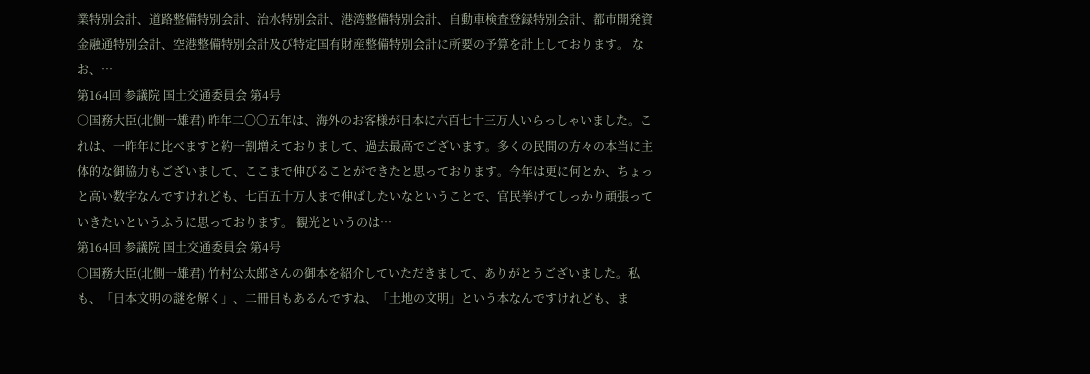業特別会計、道路整備特別会計、治水特別会計、港湾整備特別会計、自動車検査登録特別会計、都市開発資金融通特別会計、空港整備特別会計及び特定国有財産整備特別会計に所要の予算を計上しております。 なお、…
第164回 参議院 国土交通委員会 第4号
○国務大臣(北側一雄君) 昨年二〇〇五年は、海外のお客様が日本に六百七十三万人いらっしゃいました。これは、一昨年に比べますと約一割増えておりまして、過去最高でございます。多くの民間の方々の本当に主体的な御協力もございまして、ここまで伸びることができたと思っております。今年は更に何とか、ちょっと高い数字なんですけれども、七百五十万人まで伸ばしたいなということで、官民挙げてしっかり頑張っていきたいというふうに思っております。 観光というのは…
第164回 参議院 国土交通委員会 第4号
○国務大臣(北側一雄君) 竹村公太郎さんの御本を紹介していただきまして、ありがとうございました。私も、「日本文明の謎を解く」、二冊目もあるんですね、「土地の文明」という本なんですけれども、ま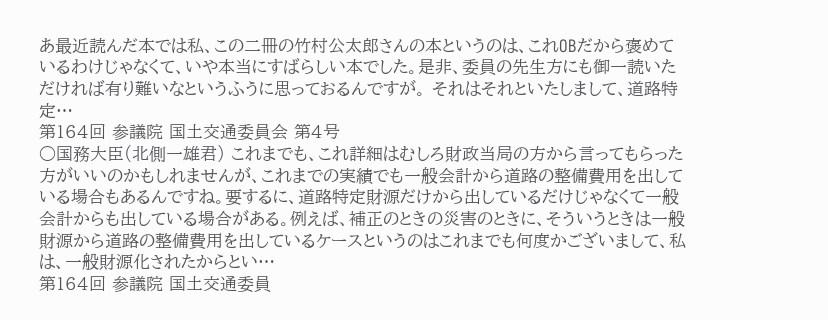あ最近読んだ本では私、この二冊の竹村公太郎さんの本というのは、これOBだから褒めているわけじゃなくて、いや本当にすばらしい本でした。是非、委員の先生方にも御一読いただければ有り難いなというふうに思っておるんですが。 それはそれといたしまして、道路特定…
第164回 参議院 国土交通委員会 第4号
○国務大臣(北側一雄君) これまでも、これ詳細はむしろ財政当局の方から言ってもらった方がいいのかもしれませんが、これまでの実績でも一般会計から道路の整備費用を出している場合もあるんですね。要するに、道路特定財源だけから出しているだけじゃなくて一般会計からも出している場合がある。例えば、補正のときの災害のときに、そういうときは一般財源から道路の整備費用を出しているケースというのはこれまでも何度かございまして、私は、一般財源化されたからとい…
第164回 参議院 国土交通委員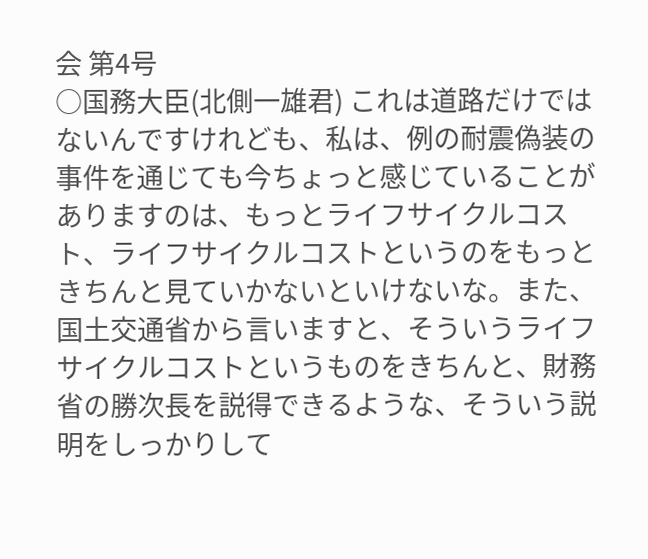会 第4号
○国務大臣(北側一雄君) これは道路だけではないんですけれども、私は、例の耐震偽装の事件を通じても今ちょっと感じていることがありますのは、もっとライフサイクルコスト、ライフサイクルコストというのをもっときちんと見ていかないといけないな。また、国土交通省から言いますと、そういうライフサイクルコストというものをきちんと、財務省の勝次長を説得できるような、そういう説明をしっかりして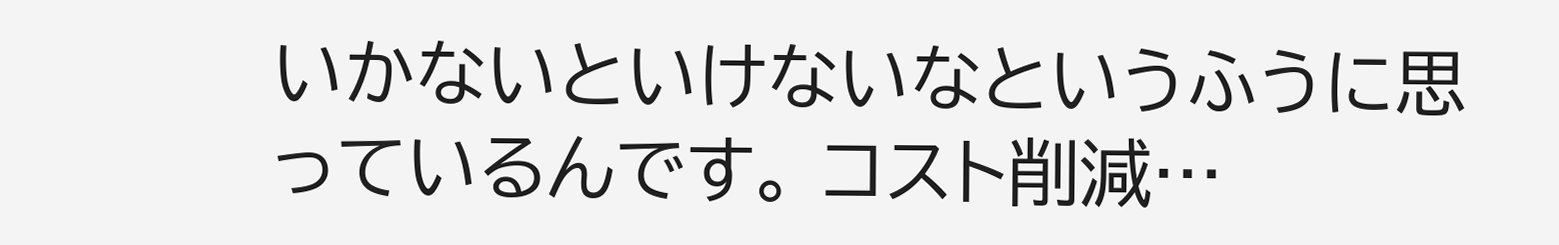いかないといけないなというふうに思っているんです。 コスト削減…